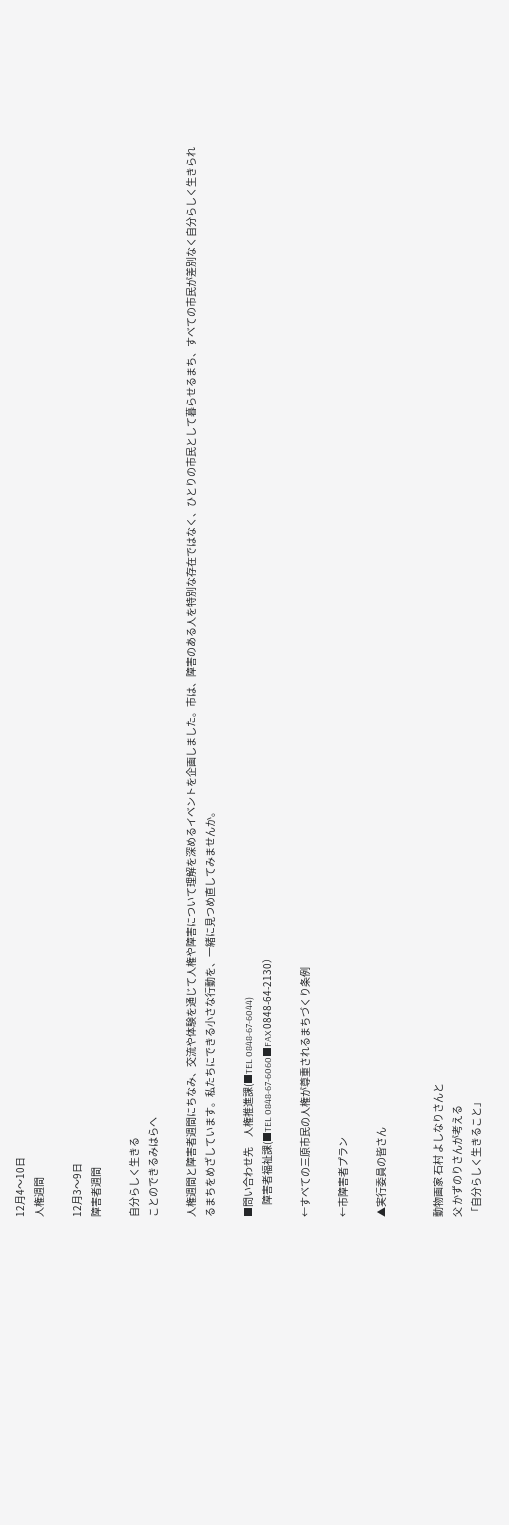12月4～10日
人権週間

12月3～9日
障害者週間

自分らしく生きる
ことのできるみはらへ

人権週間と障害者週間にちなみ、交流や体験を通じて人権や障害について理解を深めるイベントを企画しました。市は、障害のある人を特別な存在ではなく、ひとりの市民として暮らせるまち、すべての市民が差別なく自分らしく生きられるまちをめざしています。私たちにできる小さな行動を、一緒に見つめ直してみませんか。

■問い合わせ先　人権推進課(■TEL 0848-67-6044)
　 障害者福祉課(■TEL 0848-67-6060■FAX 0848-64-2130）

←すべての三原市民の人権が尊重されるまちづくり条例

←市障害者プラン

▲実行委員の皆さん


動物画家 石村 よしなりさんと
父 かずのりさんが考える
「自分らしく生きること」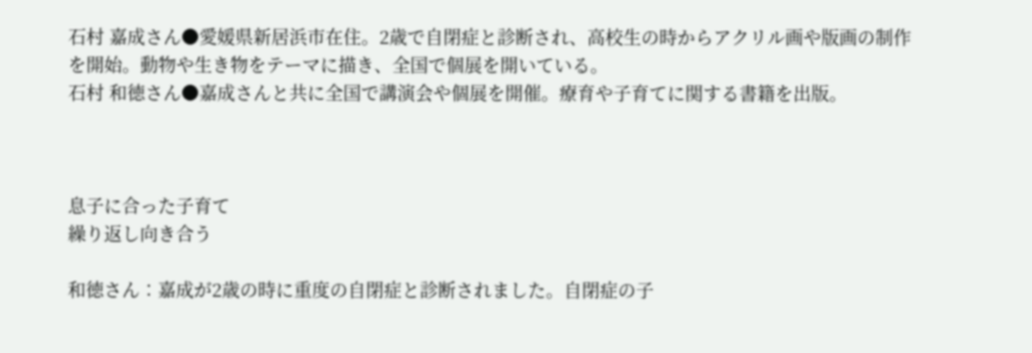石村 嘉成さん●愛媛県新居浜市在住。2歳で自閉症と診断され、高校生の時からアクリル画や版画の制作を開始。動物や生き物をテーマに描き、全国で個展を開いている。
石村 和徳さん●嘉成さんと共に全国で講演会や個展を開催。療育や子育てに関する書籍を出版。



息子に合った子育て
繰り返し向き合う

和徳さん：嘉成が2歳の時に重度の自閉症と診断されました。自閉症の子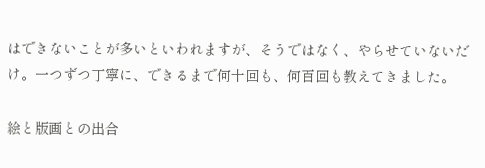はできないことが多いといわれますが、そうではなく、やらせていないだけ。一つずつ丁寧に、できるまで何十回も、何百回も教えてきました。

絵と版画との出合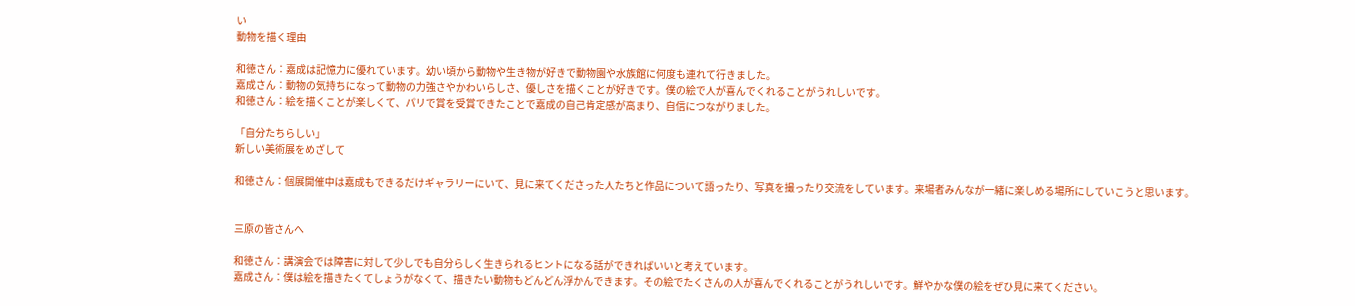い
動物を描く理由

和徳さん：嘉成は記憶力に優れています。幼い頃から動物や生き物が好きで動物園や水族館に何度も連れて行きました。
嘉成さん：動物の気持ちになって動物の力強さやかわいらしさ、優しさを描くことが好きです。僕の絵で人が喜んでくれることがうれしいです。
和徳さん：絵を描くことが楽しくて、パリで賞を受賞できたことで嘉成の自己肯定感が高まり、自信につながりました。

「自分たちらしい」
新しい美術展をめざして

和徳さん：個展開催中は嘉成もできるだけギャラリーにいて、見に来てくださった人たちと作品について語ったり、写真を撮ったり交流をしています。来場者みんなが一緒に楽しめる場所にしていこうと思います。


三原の皆さんへ

和徳さん：講演会では障害に対して少しでも自分らしく生きられるヒントになる話ができればいいと考えています。
嘉成さん：僕は絵を描きたくてしょうがなくて、描きたい動物もどんどん浮かんできます。その絵でたくさんの人が喜んでくれることがうれしいです。鮮やかな僕の絵をぜひ見に来てください。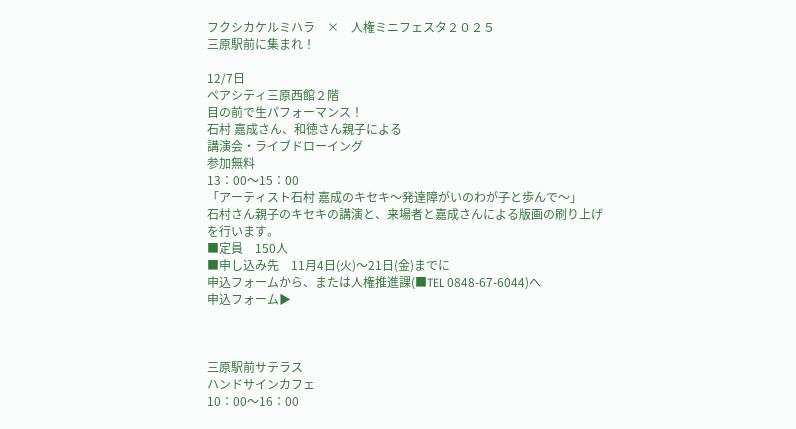フクシカケルミハラ　×　人権ミニフェスタ２０２５
三原駅前に集まれ！

12/7日
ペアシティ三原西館２階
目の前で生パフォーマンス！
石村 嘉成さん、和徳さん親子による
講演会・ライブドローイング
参加無料
13：00～15：00
「アーティスト石村 嘉成のキセキ～発達障がいのわが子と歩んで～」
石村さん親子のキセキの講演と、来場者と嘉成さんによる版画の刷り上げを行います。
■定員　150人
■申し込み先　11月4日(火)～21日(金)までに
申込フォームから、または人権推進課(■TEL 0848-67-6044)へ
申込フォーム▶



三原駅前サテラス
ハンドサインカフェ
10：00～16：00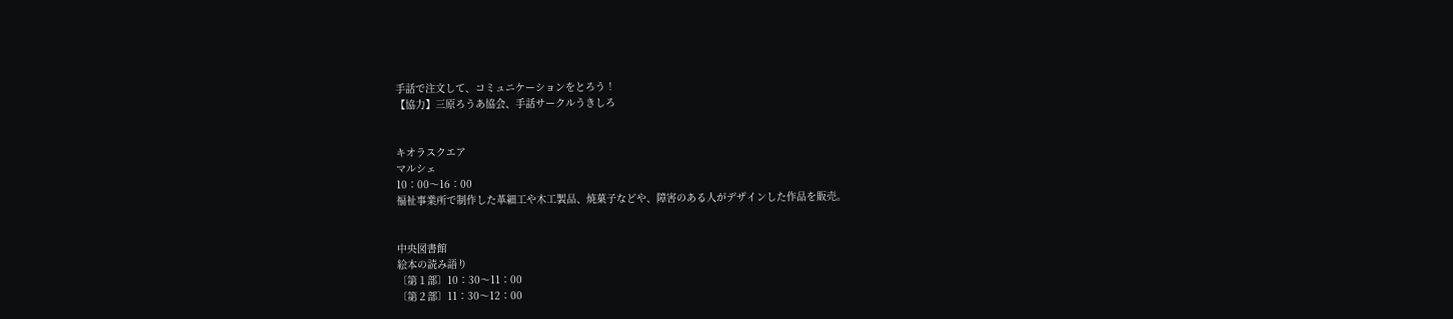手話で注文して、コミュニケーションをとろう！
【協力】三原ろうあ協会、手話サークルうきしろ


キオラスクエア
マルシェ
10：00～16：00
福祉事業所で制作した革細工や木工製品、焼菓子などや、障害のある人がデザインした作品を販売。


中央図書館
絵本の読み語り
〔第１部〕10：30～11：00
〔第２部〕11：30～12：00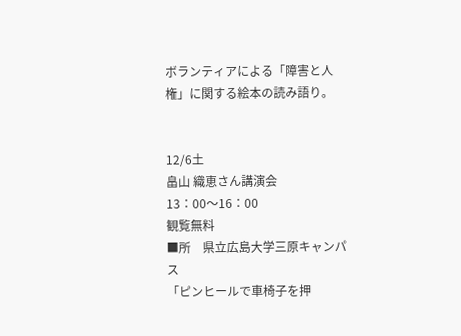ボランティアによる「障害と人権」に関する絵本の読み語り。


12/6土
畠山 織恵さん講演会
13：00～16：00
観覧無料
■所　県立広島大学三原キャンパス
「ピンヒールで車椅子を押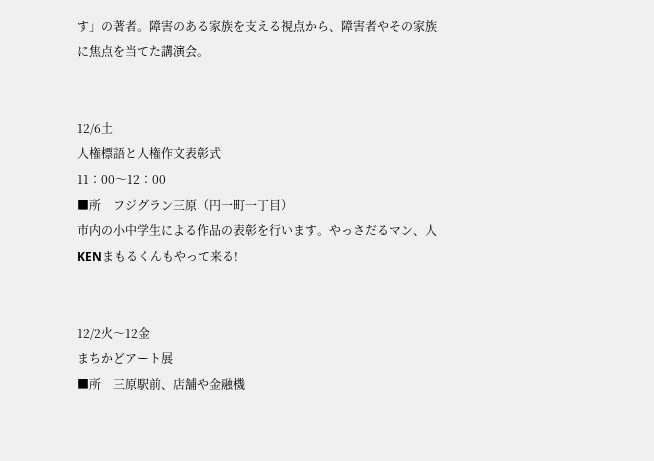す」の著者。障害のある家族を支える視点から、障害者やその家族に焦点を当てた講演会。


12/6土
人権標語と人権作文表彰式
11：00～12：00
■所　フジグラン三原（円一町一丁目）
市内の小中学生による作品の表彰を行います。やっさだるマン、人KENまもるくんもやって来る!


12/2火～12金
まちかどアート展
■所　三原駅前、店舗や金融機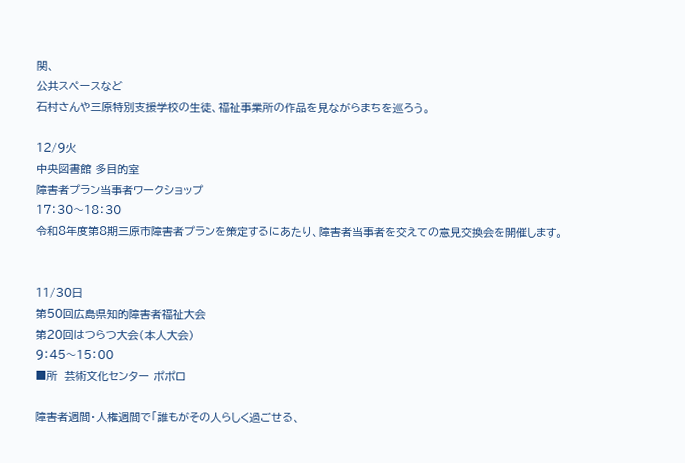関、
公共スペースなど
石村さんや三原特別支援学校の生徒、福祉事業所の作品を見ながらまちを巡ろう。

12/9火
中央図書館 多目的室
障害者プラン当事者ワークショップ
17：30～18：30
令和8年度第8期三原市障害者プランを策定するにあたり、障害者当事者を交えての意見交換会を開催します。


11/30日
第50回広島県知的障害者福祉大会
第20回はつらつ大会（本人大会）
9：45～15：00
■所　芸術文化センター ポポロ

障害者週間・人権週間で「誰もがその人らしく過ごせる、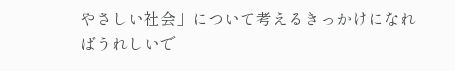やさしい社会」について考えるきっかけになればうれしいで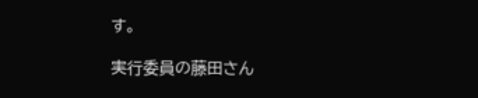す。

実行委員の藤田さん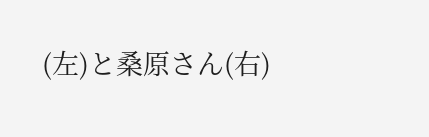(左)と桑原さん(右)